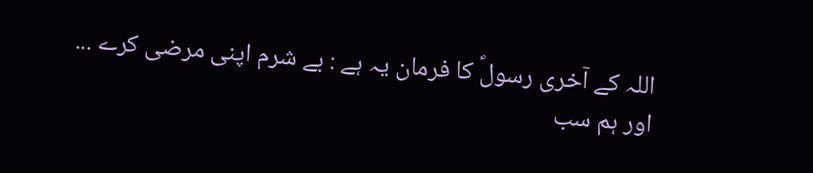اللہ کے آخری رسولؐ کا فرمان یہ ہے : بے شرم اپنی مرضی کرے ... اور ہم سب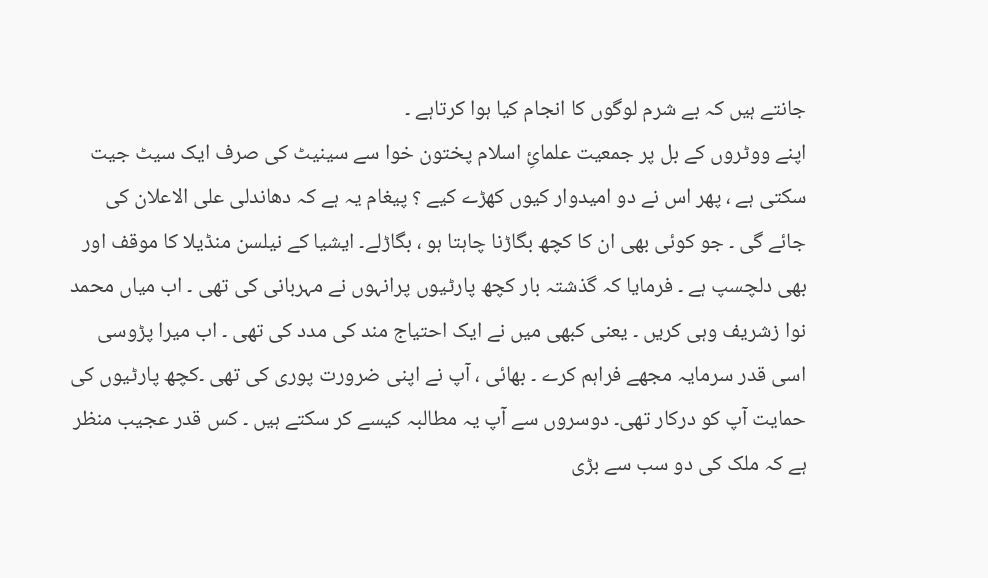جانتے ہیں کہ بے شرم لوگوں کا انجام کیا ہوا کرتاہے ۔
اپنے ووٹروں کے بل پر جمعیت علمائِ اسلام پختون خوا سے سینیٹ کی صرف ایک سیٹ جیت سکتی ہے ، پھر اس نے دو امیدوار کیوں کھڑے کیے ؟ پیغام یہ ہے کہ دھاندلی علی الاعلان کی جائے گی ۔ جو کوئی بھی ان کا کچھ بگاڑنا چاہتا ہو ، بگاڑلے۔ ایشیا کے نیلسن منڈیلا کا موقف اور بھی دلچسپ ہے ۔ فرمایا کہ گذشتہ بار کچھ پارٹیوں پرانہوں نے مہربانی کی تھی ۔ اب میاں محمد نوا زشریف وہی کریں ۔ یعنی کبھی میں نے ایک احتیاج مند کی مدد کی تھی ۔ اب میرا پڑوسی اسی قدر سرمایہ مجھے فراہم کرے ۔ بھائی ، آپ نے اپنی ضرورت پوری کی تھی ۔کچھ پارٹیوں کی حمایت آپ کو درکار تھی۔ دوسروں سے آپ یہ مطالبہ کیسے کر سکتے ہیں ۔ کس قدر عجیب منظر ہے کہ ملک کی دو سب سے بڑی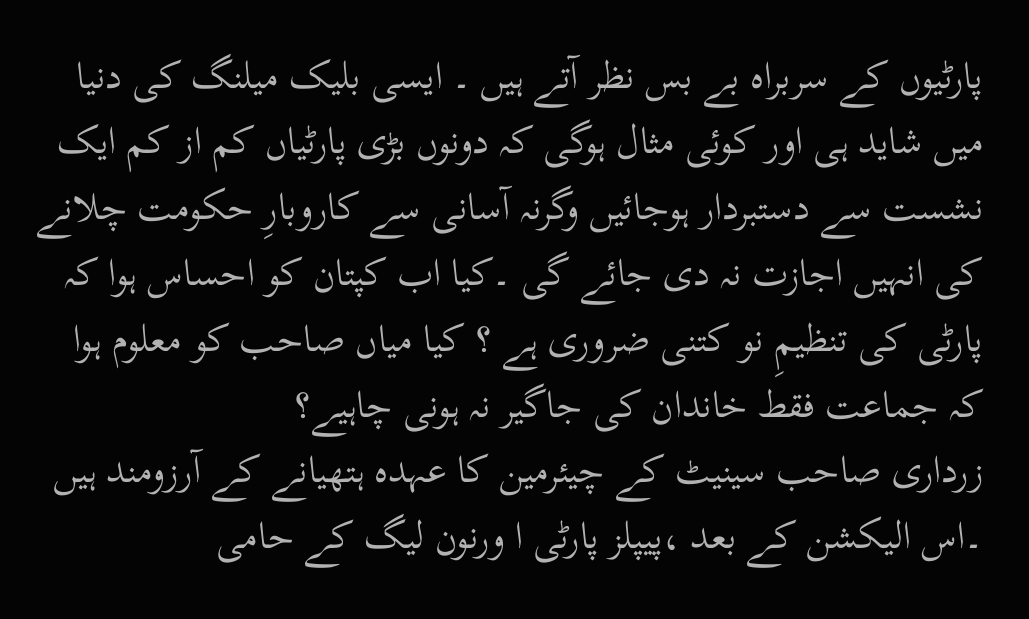پارٹیوں کے سربراہ بے بس نظر آتے ہیں ۔ ایسی بلیک میلنگ کی دنیا میں شاید ہی اور کوئی مثال ہوگی کہ دونوں بڑی پارٹیاں کم از کم ایک نشست سے دستبردار ہوجائیں وگرنہ آسانی سے کاروبارِ حکومت چلانے کی انہیں اجازت نہ دی جائے گی ۔کیا اب کپتان کو احساس ہوا کہ پارٹی کی تنظیمِ نو کتنی ضروری ہے ؟ کیا میاں صاحب کو معلوم ہوا کہ جماعت فقط خاندان کی جاگیر نہ ہونی چاہیے؟
زرداری صاحب سینیٹ کے چیئرمین کا عہدہ ہتھیانے کے آرزومند ہیں ۔اس الیکشن کے بعد ،پیپلز پارٹی ا ورنون لیگ کے حامی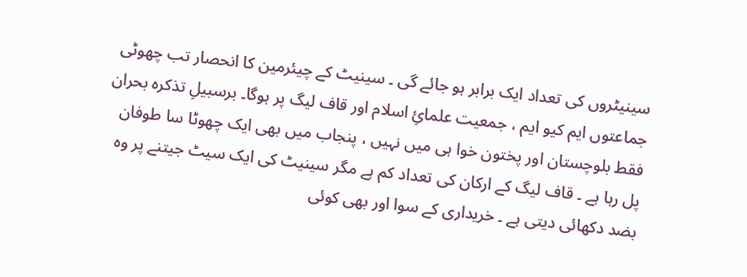سینیٹروں کی تعداد ایک برابر ہو جائے گی ۔ سینیٹ کے چیئرمین کا انحصار تب چھوٹی جماعتوں ایم کیو ایم ، جمعیت علمائِ اسلام اور قاف لیگ پر ہوگا۔ برسبیلِ تذکرہ بحران فقط بلوچستان اور پختون خوا ہی میں نہیں ، پنجاب میں بھی ایک چھوٹا سا طوفان پل رہا ہے ۔ قاف لیگ کے ارکان کی تعداد کم ہے مگر سینیٹ کی ایک سیٹ جیتنے پر وہ بضد دکھائی دیتی ہے ۔ خریداری کے سوا اور بھی کوئی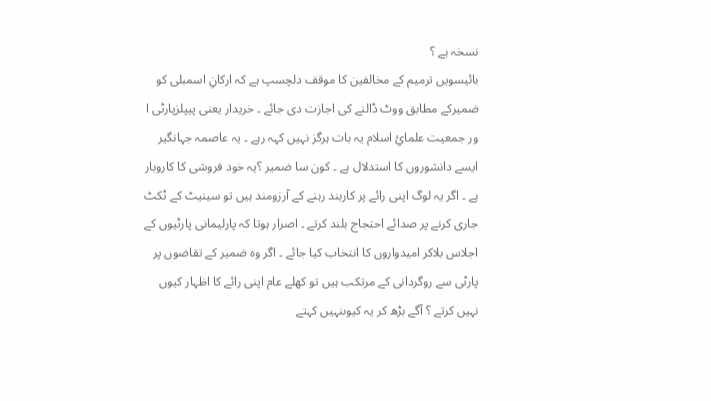نسخہ ہے ؟
بائیسویں ترمیم کے مخالفین کا موقف دلچسپ ہے کہ ارکانِ اسمبلی کو ضمیرکے مطابق ووٹ ڈالنے کی اجازت دی جائے ۔ خریدار یعنی پیپلزپارٹی ا ور جمعیت علمائِ اسلام یہ بات ہرگز نہیں کہہ رہے ۔ یہ عاصمہ جہانگیر ایسے دانشوروں کا استدلال ہے ۔ کون سا ضمیر ؟یہ خود فروشی کا کاروبار ہے ۔ اگر یہ لوگ اپنی رائے پر کاربند رہنے کے آرزومند ہیں تو سینیٹ کے ٹکٹ جاری کرنے پر صدائے احتجاج بلند کرتے ۔ اصرار ہوتا کہ پارلیمانی پارٹیوں کے اجلاس بلاکر امیدواروں کا انتخاب کیا جائے ۔ اگر وہ ضمیر کے تقاضوں پر پارٹی سے روگردانی کے مرتکب ہیں تو کھلے عام اپنی رائے کا اظہار کیوں نہیں کرتے ؟ آگے بڑھ کر یہ کیوںنہیں کہتے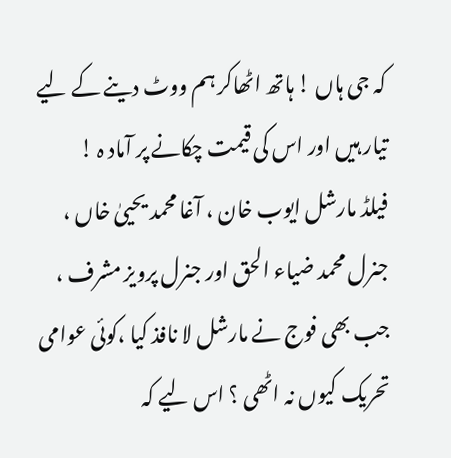کہ جی ہاں ! ہاتھ اٹھاکر ہم ووٹ دینے کے لیے تیار ہیں اور اس کی قیمت چکانے پر آماد ہ !
فیلڈ مارشل ایوب خان ، آغا محمد یحییٰ خاں ، جنرل محمد ضیاء الحق اور جنرل پرویز مشرف ، جب بھی فوج نے مارشل لا نافذ کیا ،کوئی عوامی تحریک کیوں نہ اٹھی ؟ اس لیے کہ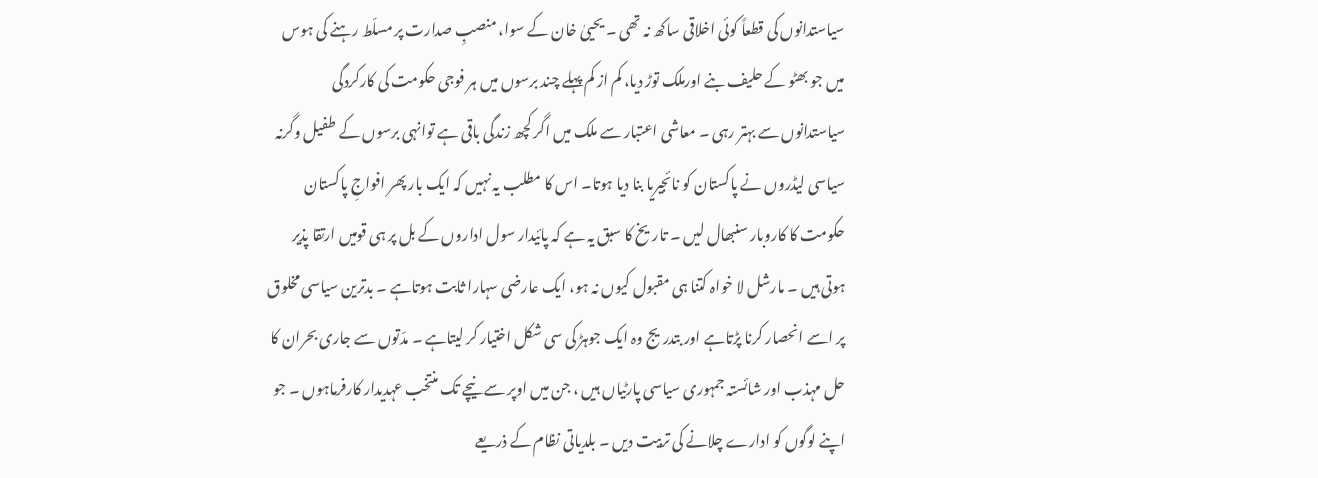سیاستدانوں کی قطعاً کوئی اخلاقی ساکھ نہ تھی ۔ یحییٰ خان کے سوا، منصبِ صدارت پر مسلّط رہنے کی ہوس میں جو بھٹو کے حلیف بنے اورملک توڑ دیا، کم از کم پہلے چند برسوں میں ہر فوجی حکومت کی کارکردگی سیاستدانوں سے بہتر رہی ۔ معاشی اعتبار سے ملک میں اگر کچھ زندگی باقی ہے توانہی برسوں کے طفیل وگرنہ سیاسی لیڈروں نے پاکستان کو نائجیریا بنا دیا ہوتا۔ اس کا مطلب یہ نہیں کہ ایک بار پھر افواجِ پاکستان حکومت کا کاروبار سنبھال لیں ۔ تاریخ کا سبق یہ ہے کہ پائیدار سول اداروں کے بل پر ہی قومیں ارتقا پذیر ہوتی ہیں ۔ مارشل لا خواہ کتنا ہی مقبول کیوں نہ ہو، ایک عارضی سہارا ثابت ہوتاہے ۔ بدترین سیاسی مخلوق پر اسے انحصار کرنا پڑتاہے اور بتدریج وہ ایک جوہڑ کی سی شکل اختیار کر لیتاہے ۔ مدّتوں سے جاری بحران کا حل مہذب اور شائستہ جمہوری سیاسی پارٹیاں ہیں ، جن میں اوپر سے نیچے تک منتخب عہدیدار کارفرماہوں ۔ جو اپنے لوگوں کو ادارے چلانے کی تربیت دیں ۔ بلدیاتی نظام کے ذریعے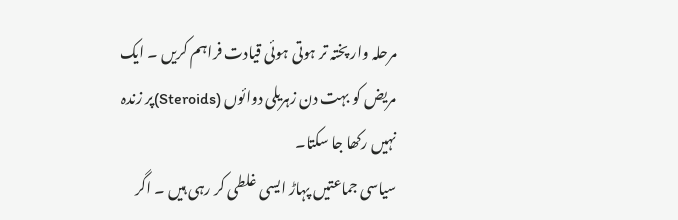مرحلہ وار پختہ تر ہوتی ہوئی قیادت فراہم کریں ۔ ایک مریض کو بہت دن زہریلی دوائوں (Steroids)پر زندہ نہیں رکھا جا سکتا۔
سیاسی جماعتیں پہاڑ ایسی غلطی کر رہی ہیں ۔ اگر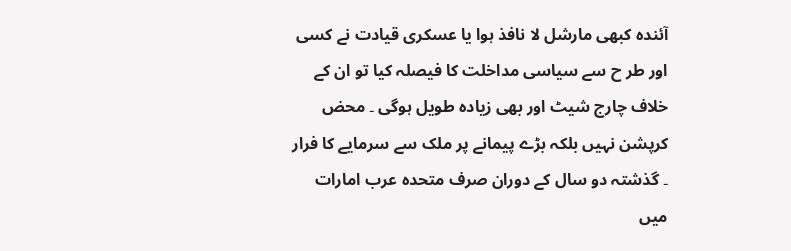آئندہ کبھی مارشل لا نافذ ہوا یا عسکری قیادت نے کسی اور طر ح سے سیاسی مداخلت کا فیصلہ کیا تو ان کے خلاف چارج شیٹ اور بھی زیادہ طویل ہوگی ۔ محض کرپشن نہیں بلکہ بڑے پیمانے پر ملک سے سرمایے کا فرار ۔ گذشتہ دو سال کے دوران صرف متحدہ عرب امارات میں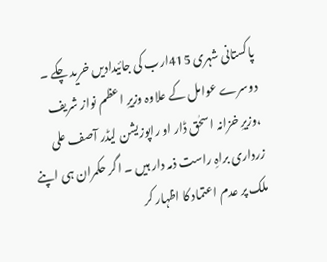پاکستانی شہری 415ارب کی جائیدادیں خرید چکے ۔ دوسرے عوامل کے علاوہ وزیرِ اعظم نواز شریف ،وزیرِ خزانہ اسحٰق ڈار او راپوزیشن لیڈر آصف علی زرداری براہِ راست ذمہ دار ہیں ۔ اگر حکمران ہی اپنے ملک پر عدم اعتماد کا اظہار کر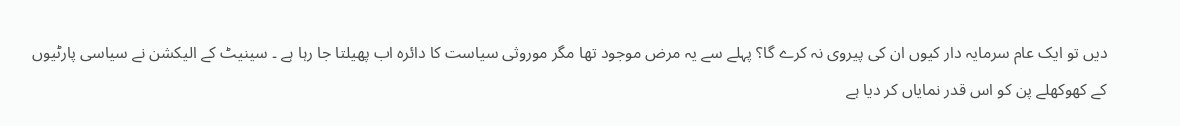دیں تو ایک عام سرمایہ دار کیوں ان کی پیروی نہ کرے گا؟ پہلے سے یہ مرض موجود تھا مگر موروثی سیاست کا دائرہ اب پھیلتا جا رہا ہے ۔ سینیٹ کے الیکشن نے سیاسی پارٹیوں کے کھوکھلے پن کو اس قدر نمایاں کر دیا ہے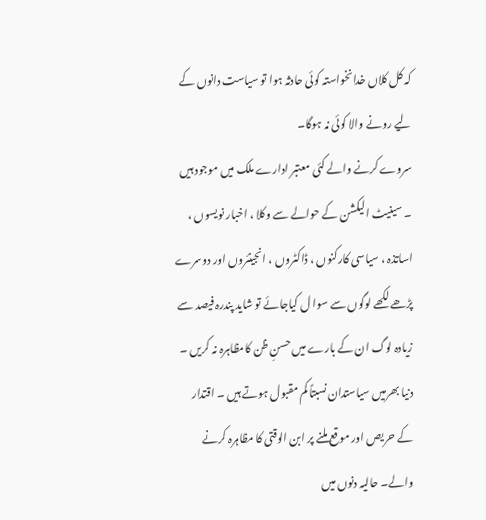کہ کل کلاں خدانخواستہ کوئی حادثہ ہوا تو سیاست دانوں کے لیے رونے والا کوئی نہ ہوگا۔
سروے کرنے والے کئی معتبر ادارے ملک میں موجود ہیں ۔ سینیٹ الیکشن کے حوالے سے وکلا ، اخبار نویسوں ، اساتذہ ، سیاسی کارکنوں ، ڈاکٹروں ، انجینئروں اور دوسرے پڑھے لکھے لوگوں سے سوا ل کیاجائے تو شاید پندرہ فیصد سے زیادہ لوگ ان کے بارے میں حسنِ ظن کامظاہرہ نہ کریں ۔ دنیا بھرمیں سیاستدان نسبتاً کم مقبول ہوتے ہیں ۔ اقتدار کے حریص اور موقع ملنے پر ابن الوقتی کا مظاہرہ کرنے والے۔ حالیہ دنوں میں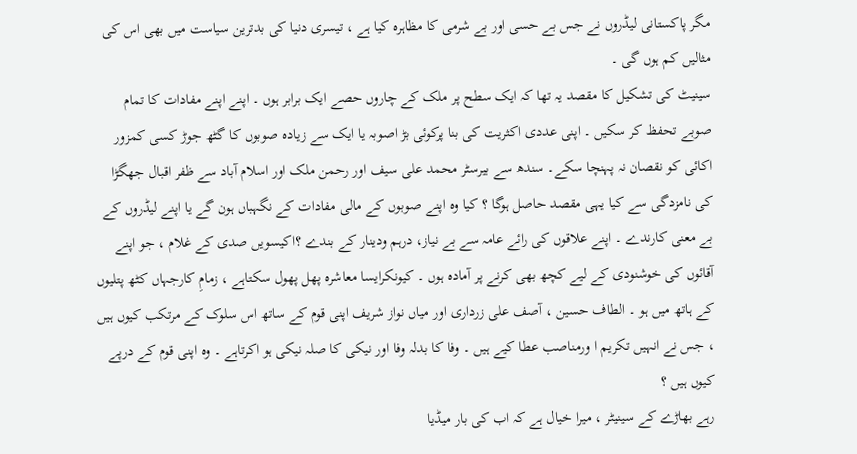مگر پاکستانی لیڈروں نے جس بے حسی اور بے شرمی کا مظاہرہ کیا ہے ، تیسری دنیا کی بدترین سیاست میں بھی اس کی مثالیں کم ہوں گی ۔
سینیٹ کی تشکیل کا مقصد یہ تھا کہ ایک سطح پر ملک کے چاروں حصے ایک برابر ہوں ۔ اپنے اپنے مفادات کا تمام صوبے تحفظ کر سکیں ۔ اپنی عددی اکثریت کی بنا پرکوئی بڑ اصوبہ یا ایک سے زیادہ صوبوں کا گٹھ جوڑ کسی کمزور اکائی کو نقصان نہ پہنچا سکے۔ سندھ سے بیرسٹر محمد علی سیف اور رحمن ملک اور اسلام آباد سے ظفر اقبال جھگڑا کی نامزدگی سے کیا یہی مقصد حاصل ہوگا ؟ کیا وہ اپنے صوبوں کے مالی مفادات کے نگہباں ہون گے یا اپنے لیڈروں کے بے معنی کارندے ۔ اپنے علاقوں کی رائے عامہ سے بے نیاز، درہم ودینار کے بندے ؟اکیسویں صدی کے غلام ، جو اپنے آقائوں کی خوشنودی کے لیے کچھ بھی کرنے پر آمادہ ہوں ۔ کیونکرایسا معاشرہ پھل پھول سکتاہے ، زمامِ کارجہاں کٹھ پتلیوں کے ہاتھ میں ہو ۔ الطاف حسین ، آصف علی زرداری اور میاں نواز شریف اپنی قوم کے ساتھ اس سلوک کے مرتکب کیوں ہیں ، جس نے انہیں تکریم ا ورمناصب عطا کیے ہیں ۔ وفا کا بدلہ وفا اور نیکی کا صلہ نیکی ہو اکرتاہے ۔ وہ اپنی قوم کے درپے کیوں ہیں ؟
رہے بھاڑے کے سینیٹر ، میرا خیال ہے کہ اب کی بار میڈیا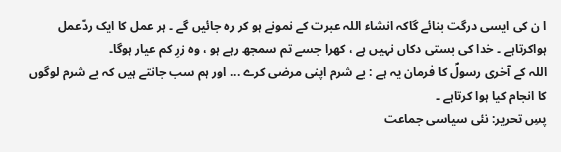ا ن کی ایسی درگت بنائے گاکہ انشاء اللہ عبرت کے نمونے ہو کر رہ جائیں گے ۔ ہر عمل کا ایک ردّعمل ہواکرتاہے ۔ خدا کی بستی دکاں نہیں ہے ، کھرا جسے تم سمجھ رہے ہو ، وہ زرِ کم عیار ہوگا۔
اللہ کے آخری رسولؐ کا فرمان یہ ہے : بے شرم اپنی مرضی کرے ... اور ہم سب جانتے ہیں کہ بے شرم لوگوں کا انجام کیا ہوا کرتاہے ۔
پسِ تحریر: نئی سیاسی جماعت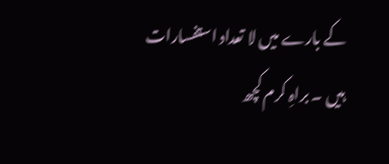کے بارے میں لا تعداد استفسارات ہیں ۔ براہِ کرم کچھ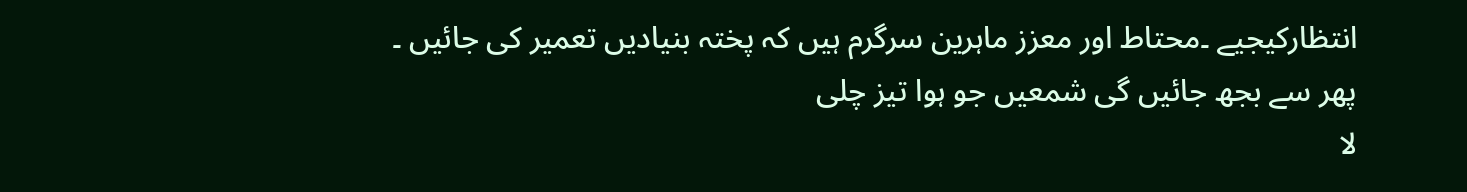انتظارکیجیے ۔محتاط اور معزز ماہرین سرگرم ہیں کہ پختہ بنیادیں تعمیر کی جائیں ۔
پھر سے بجھ جائیں گی شمعیں جو ہوا تیز چلی
لا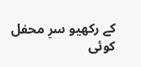کے رکھیو سرِ محفل کوئی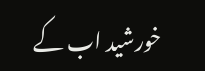خورشید اب کے